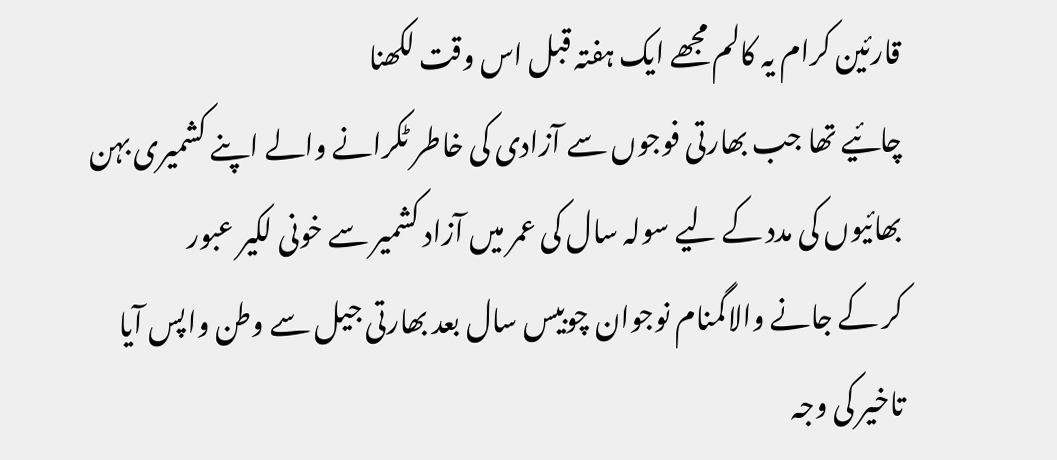قارئین کرام یہ کالم مجھے ایک ہفتہ قبل اس وقت لکھنا
چائیے تھا جب بھارتی فوجوں سے آزادی کی خاطر ٹکرانے والے اپنے کشمیری بہن
بھائیوں کی مدد کے لیے سولہ سال کی عمر میں آزاد کشمیر سے خونی لکیر عبور
کر کے جانے والاگمنام نوجوان چوبیس سال بعد بھارتی جیل سے وطن واپس آیا
تاخیر کی وجہ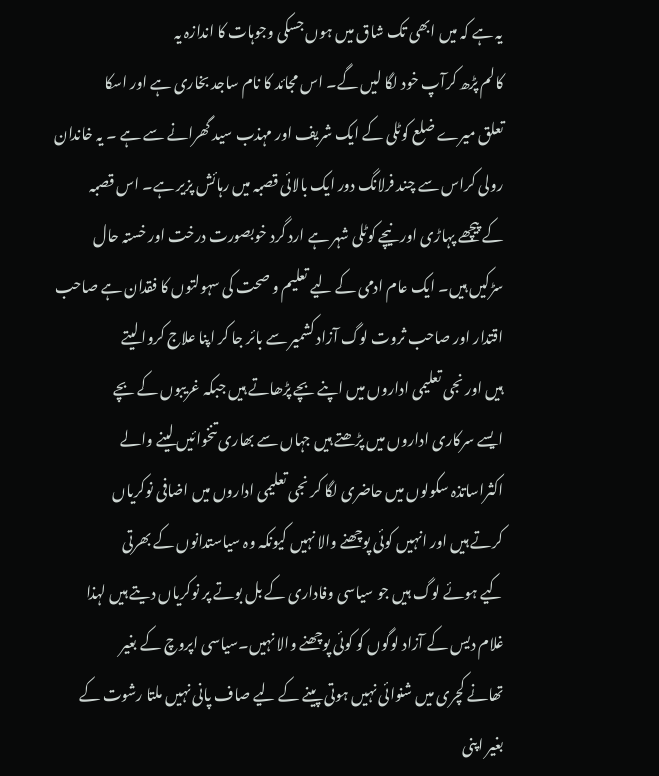یہ ہے کہ میں ابھی تک شاق میں ہوں جسکی وجوہات کا اندازہ یہ
کالم پڑھ کرآپ خود لگا لیں گے۔ اس مجائد کا نام ساجد بخاری ہے اور اسکا
تعلق میرے ضلع کوٹلی کے ایک شریف اور مہذب سید گھرانے سے ہے ۔ یہ خاندان
رولی کراس سے چند فرلانگ دور ایک بالائی قصبہ میں رہائش پزیر ہے۔ اس قصبہ
کے پیچھے پہاڑی اور نیچے کوٹلی شہر ہے ارد گرد خوبصورت درخت اور خستہ حال
سڑکیں ہیں۔ ایک عام ادمی کے لیے تعلیم و صحت کی سہولتوں کا فقدان ہے صاحب
اقتدار اور صاحب ثروت لوگ آزاد کشمیر سے بائر جا کر اپنا علاج کروا لیتے
ہیں اور نجی تعلیمی اداروں میں اپنے بچے پڑھاتے ہیں جبکہ غریبوں کے بچے
ایسے سرکاری اداروں میں پڑھتے ہیں جہاں سے بھاری تنخوائیں لینے والے
اکثراساتذہ سکولوں میں حاضری لگا کر نجی تعلیمی اداروں میں اضافی نوکریاں
کرتے ہیں اور انہیں کوئی پوچھنے والا نہیں کیونکہ وہ سیاستدانوں کے بھرتی
کیے ہوئے لوگ ہیں جو سیاسی وفاداری کے بل بوتے پر نوکریاں دیتے ہیں لہذا
غلام دیس کے آزاد لوگوں کو کوئی پوچھنے والا نہیں۔سیاسی اپروچ کے بغیر
تھانے کچری میں شنوائی نہیں ہوتی پینے کے لیے صاف پانی نہیں ملتا رشوت کے
بغیر اپنی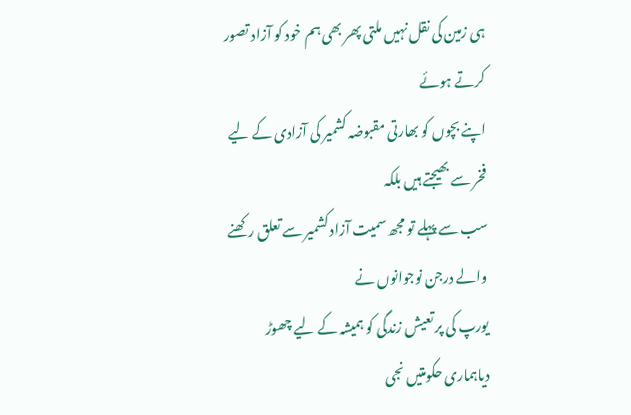ہی زمین کی نقل نہیں ملتی پھر بھی ہم خود کو آزاد تصور کرتے ہوئے
اپنے بچوں کو بھارتی مقبوضہ کشمیر کی آزادی کے لیے فخر سے بھیجتے ہیں بلکہ
سب سے پہلے تو مجھ سمیت آزاد کشمیر سے تعلق رکھنے والے درجن نوجوانوں نے
یورپ کی پر تعیش زندگی کو ہمیشہ کے لیے چھوڑ دیاہماری حکومتیں نجی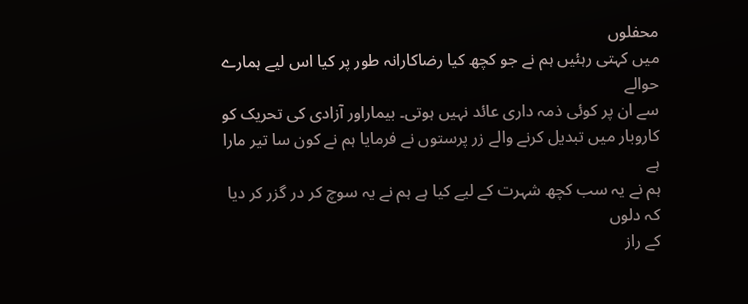محفلوں
میں کہتی رہئیں ہم نے جو کچھ کیا رضاکارانہ طور پر کیا اس لیے ہمارے حوالے
سے ان پر کوئی ذمہ داری عائد نہیں ہوتی۔ بیماراور آزادی کی تحریک کو
کاروبار میں تبدیل کرنے والے زر پرستوں نے فرمایا ہم نے کون سا تیر مارا ہے
ہم نے یہ سب کچھ شہرت کے لیے کیا ہے ہم نے یہ سوچ کر در گزر کر دیا کہ دلوں
کے راز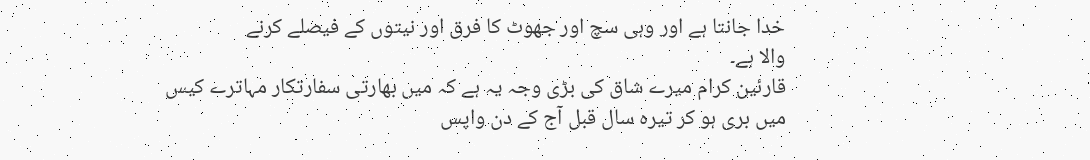خدا جانتا ہے اور وہی سچ اور جھوٹ کا فرق اور نیتوں کے فیصلے کرنے
والا ہے۔
قارئین کرام میرے شاق کی بڑی وجہ یہ ہے کہ میں بھارتی سفارتکار مہاترے کیس
میں بری ہو کر تیرہ سال قبل آج کے دن واپس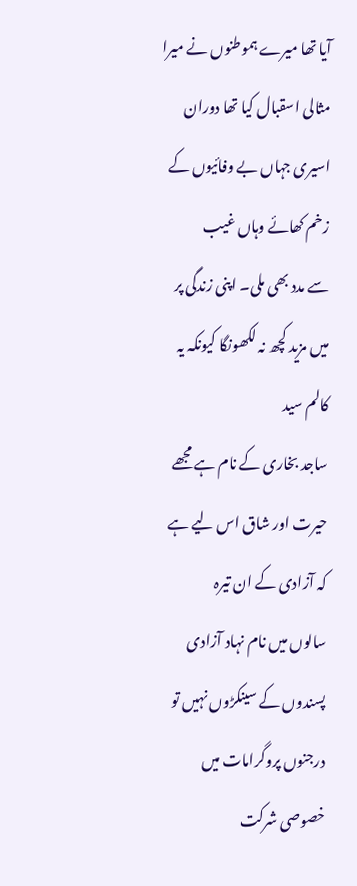آیا تھا میرے ہموطنوں نے میرا
مثالی اسقبال کیا تھا دوران اسیری جہاں بے وفائیوں کے زخم کھائے وہاں غیب
سے مدد بھی ملی۔ اپنی زندگی پر میں مزید کچھ نہ لکھونگا کیونکہ یہ کالم سید
ساجد بخاری کے نام ہے مجھے حیرت اور شاق اس لیے ہے کہ آزادی کے ان تیرہ
سالوں میں نام نہاد آزادی پسندوں کے سینکڑوں نہیں تو درجنوں پروگرامات میں
خصوصی شرکت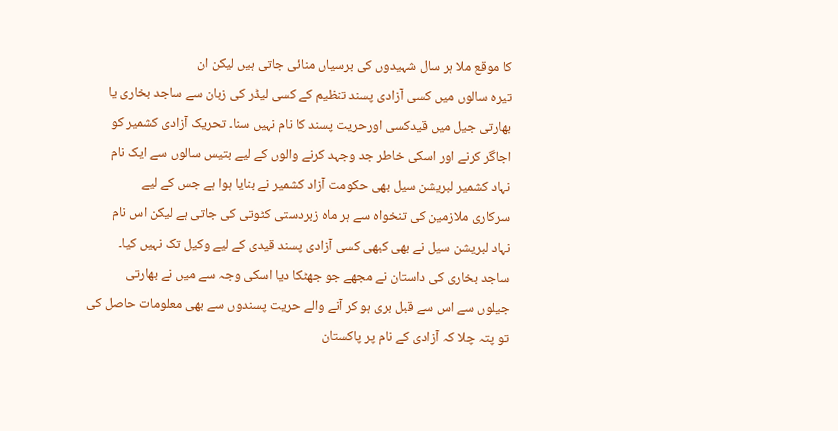کا موقع ملا ہر سال شہیدوں کی برسیاں منائی جاتی ہیں لیکن ان
تیرہ سالوں میں کسی آزادی پسند تنظیم کے کسی لیڈر کی زبان سے ساجد بخاری یا
بھارتی جیل میں قیدکسی اورحریت پسند کا نام نہیں سنا۔ تحریک آزادی کشمیر کو
اجاگر کرنے اور اسکی خاطر جد وجہد کرنے والوں کے لیے بتیس سالوں سے ایک نام
نہاد کشمیر لبریشن سیل بھی حکومت آزاد کشمیر نے بنایا ہوا ہے جس کے لیے
سرکاری ملازمین کی تنخواہ سے ہر ماہ زبردستی کٹوتی کی جاتی ہے لیکن اس نام
نہاد لبریشن سیل نے بھی کبھی کسی آزادی پسند قیدی کے لیے وکیل تک نہیں کیا۔
ساجد بخاری کی داستان نے مجھے جو جھٹکا دیا اسکی وجہ سے میں نے بھارتی
جیلوں سے اس سے قبل بری ہو کر آنے والے حریت پسندوں سے بھی معلومات حاصل کی
تو پتہ چلا کہ آزادی کے نام پر پاکستان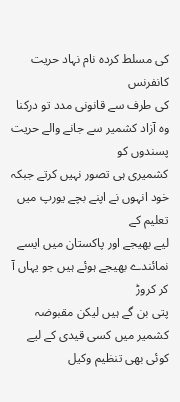کی مسلط کردہ نام نہاد حریت کانفرنس
کی طرف سے قانونی مدد تو درکنا وہ آزاد کشمیر سے جانے والے حریت پسندوں کو
کشمیری ہی تصور نہیں کرتے جبکہ خود انہوں نے اپنے بچے یورپ میں تعلیم کے
لیے بھیجے اور پاکستان میں ایسے نمائندے بھیجے ہوئے ہیں جو یہاں آ کر کروڑ
پتی بن گے ہیں لیکن مقبوضہ کشمیر میں کسی قیدی کے لیے کوئی بھی تنظیم وکیل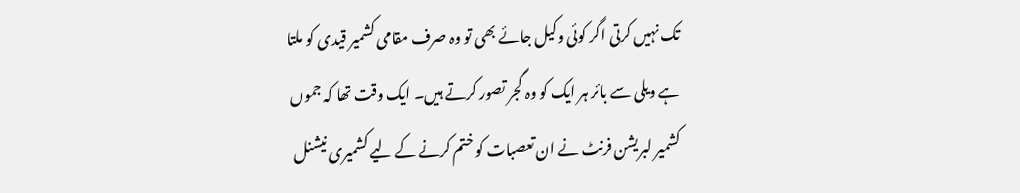تک نہیں کرتی اگر کوئی وکیل جائے بھی تو وہ صرف مقامی کشمیر قیدی کو ملتا
ہے ویلی سے بائر ہر ایک کو وہ گجر تصور کرتے ہیں۔ ایک وقت تھا کہ جموں
کشمیر لبریشن فرنٹ نے ان تعصبات کو ختم کرنے کے لیے کشمیری نیشنل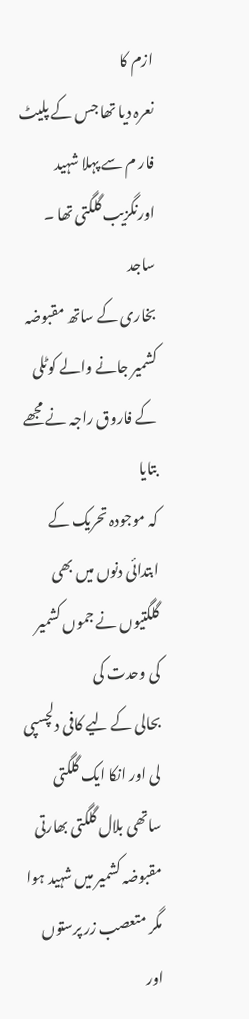ازم کا
نعرہ دیا تھا جس کے پلیٹ فار م سے پہلا شہید اورنگزیب گلگتی تھا ۔ ساجد
بخاری کے ساتھ مقبوضہ کشمیر جانے والے کوٹلی کے فاروق راجہ نے مجھے بتایا
کہ موجودہ تحریک کے ابتدائی دنوں میں بھی گلگتیوں نے جموں کشمیر کی وحدت کی
بحالی کے لیے کافی دلچسپی لی اور انکا ایک گلگتی ساتھی بلال گلگتی بھارتی
مقبوضہ کشمیر میں شہید ہوا مگر متعصب زر پرستوں اور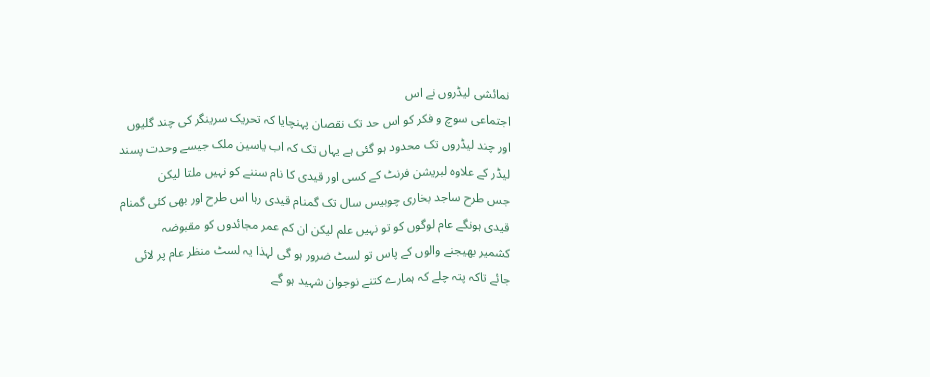نمائشی لیڈروں نے اس
اجتماعی سوچ و فکر کو اس حد تک نقصان پہنچایا کہ تحریک سرینگر کی چند گلیوں
اور چند لیڈروں تک محدود ہو گئی ہے یہاں تک کہ اب یاسین ملک جیسے وحدت پسند
لیڈر کے علاوہ لبریشن فرنٹ کے کسی اور قیدی کا نام سننے کو نہیں ملتا لیکن
جس طرح ساجد بخاری چوبیس سال تک گمنام قیدی رہا اس طرح اور بھی کئی گمنام
قیدی ہونگے عام لوگوں کو تو نہیں علم لیکن ان کم عمر مجائدوں کو مقبوضہ
کشمیر بھیجنے والوں کے پاس تو لسٹ ضرور ہو گی لہذا یہ لسٹ منظر عام پر لائی
جائے تاکہ پتہ چلے کہ ہمارے کتنے نوجوان شہید ہو گے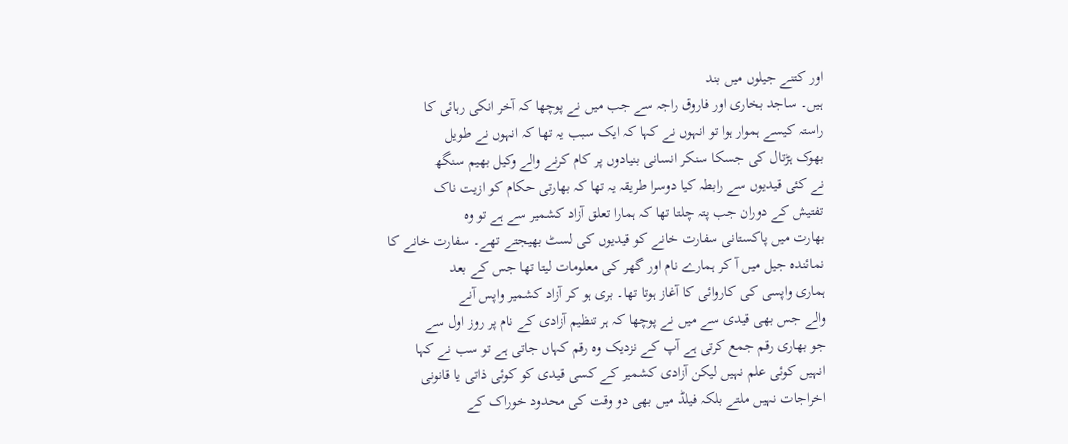اور کتنے جیلوں میں بند
ہیں۔ ساجد بخاری اور فاروق راجہ سے جب میں نے پوچھا کہ آخر انکی رہائی کا
راستہ کیسے ہموار ہوا تو انہوں نے کہا کہ ایک سبب یہ تھا کہ انہوں نے طویل
بھوک ہڑتال کی جسکا سنکر انسانی بنیادوں پر کام کرنے والے وکیل بھیم سنگھ
نے کئی قیدیوں سے رابطہ کیا دوسرا طریقہ یہ تھا کہ بھارتی حکام کو ازیت ناک
تفتیش کے دوران جب پتہ چلتا تھا کہ ہمارا تعلق آزاد کشمیر سے ہے تو وہ
بھارت میں پاکستانی سفارت خانے کو قیدیوں کی لسٹ بھیجتے تھے۔ سفارت خانے کا
نمائندہ جیل میں آ کر ہمارے نام اور گھر کی معلومات لیتا تھا جس کے بعد
ہماری واپسی کی کاروائی کا آغاز ہوتا تھا۔ بری ہو کر آزاد کشمیر واپس آنے
والے جس بھی قیدی سے میں نے پوچھا کہ ہر تنظیم آزادی کے نام پر روز اول سے
جو بھاری رقم جمع کرتی ہے آپ کے نزدیک وہ رقم کہاں جاتی ہے تو سب نے کہا
انہیں کوئی علم نہیں لیکن آزادی کشمیر کے کسی قیدی کو کوئی ذاتی یا قانونی
اخراجات نہیں ملتے بلکہ فیلڈ میں بھی دو وقت کی محدود خوراک کے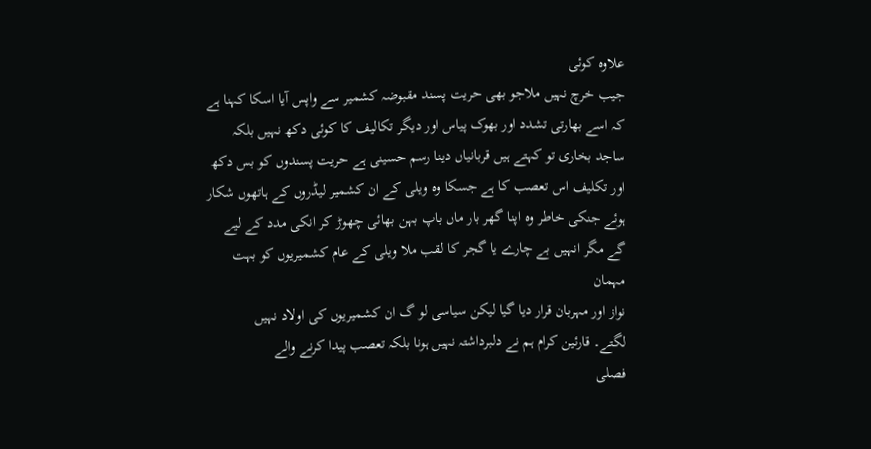علاوہ کوئی
جیب خرچ نہیں ملاجو بھی حریت پسند مقبوضہ کشمیر سے واپس آیا اسکا کہنا ہے
کہ اسے بھارتی تشدد اور بھوک پیاس اور دیگر تکالیف کا کوئی دکھ نہیں بلکہ
ساجد بخاری تو کہتے ہیں قربانیاں دینا رسم حسینی ہے حریت پسندوں کو بس دکھ
اور تکلیف اس تعصب کا ہے جسکا وہ ویلی کے ان کشمیر لیڈروں کے ہاتھوں شکار
ہوئے جنکی خاطر وہ اپنا گھر بار ماں باپ بہن بھائی چھوڑ کر انکی مدد کے لیے
گے مگر انہیں بے چارے یا گجر کا لقب ملا ویلی کے عام کشمیریوں کو بہت مہمان
نواز اور مہربان قرار دیا گیا لیکن سیاسی لو گ ان کشمیریوں کی اولاد نہیں
لگتے۔ قارئین کرام ہم نے دلبرداشتہ نہیں ہونا بلکہ تعصب پیدا کرنے والے
فصلی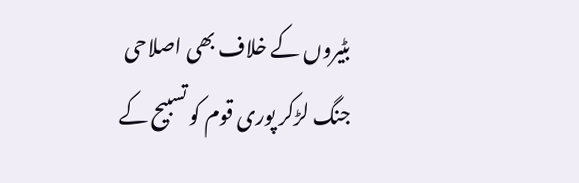بٹیروں کے خلاف بھی اصلاحی جنگ لڑکر پوری قوم کو تسبیح کے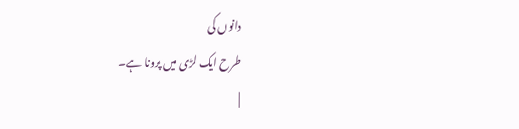دانوں کی
طرح ایک لڑی میں پرونا ہے۔
|